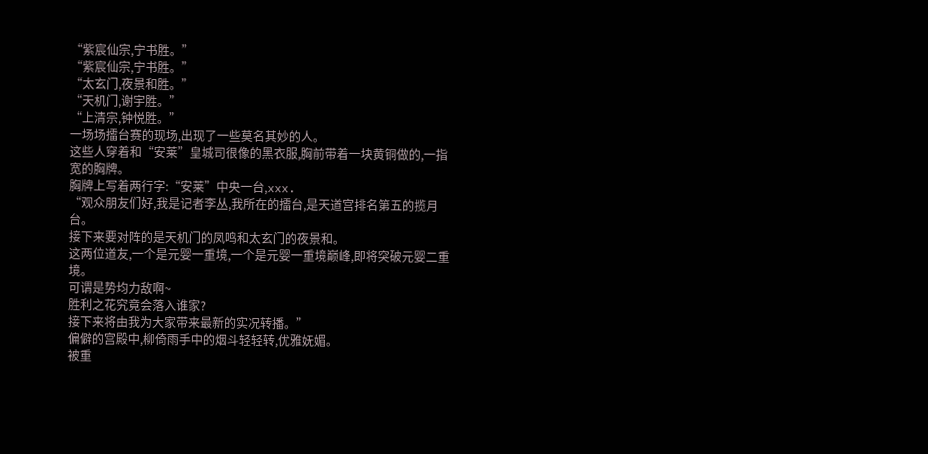“紫宸仙宗,宁书胜。”
“紫宸仙宗,宁书胜。”
“太玄门,夜景和胜。”
“天机门,谢宇胜。”
“上清宗,钟悦胜。”
一场场擂台赛的现场,出现了一些莫名其妙的人。
这些人穿着和“安莱”皇城司很像的黑衣服,胸前带着一块黄铜做的,一指宽的胸牌。
胸牌上写着两行字:“安莱”中央一台,xxx.
“观众朋友们好,我是记者李丛,我所在的擂台,是天道宫排名第五的揽月台。
接下来要对阵的是天机门的凤鸣和太玄门的夜景和。
这两位道友,一个是元婴一重境,一个是元婴一重境巅峰,即将突破元婴二重境。
可谓是势均力敌啊~
胜利之花究竟会落入谁家?
接下来将由我为大家带来最新的实况转播。”
偏僻的宫殿中,柳倚雨手中的烟斗轻轻转,优雅妩媚。
被重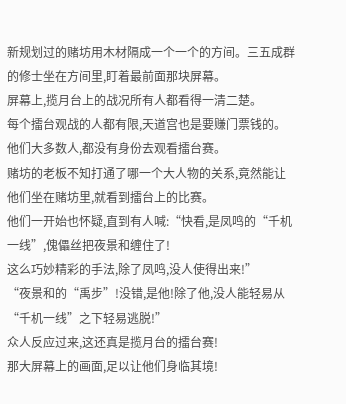新规划过的赌坊用木材隔成一个一个的方间。三五成群的修士坐在方间里,盯着最前面那块屏幕。
屏幕上,揽月台上的战况所有人都看得一清二楚。
每个擂台观战的人都有限,天道宫也是要赚门票钱的。他们大多数人,都没有身份去观看擂台赛。
赌坊的老板不知打通了哪一个大人物的关系,竟然能让他们坐在赌坊里,就看到擂台上的比赛。
他们一开始也怀疑,直到有人喊:“快看,是凤鸣的“千机一线”,傀儡丝把夜景和缠住了!
这么巧妙精彩的手法,除了凤鸣,没人使得出来!”
“夜景和的“禹步”!没错,是他!除了他,没人能轻易从“千机一线”之下轻易逃脱!”
众人反应过来,这还真是揽月台的擂台赛!
那大屏幕上的画面,足以让他们身临其境!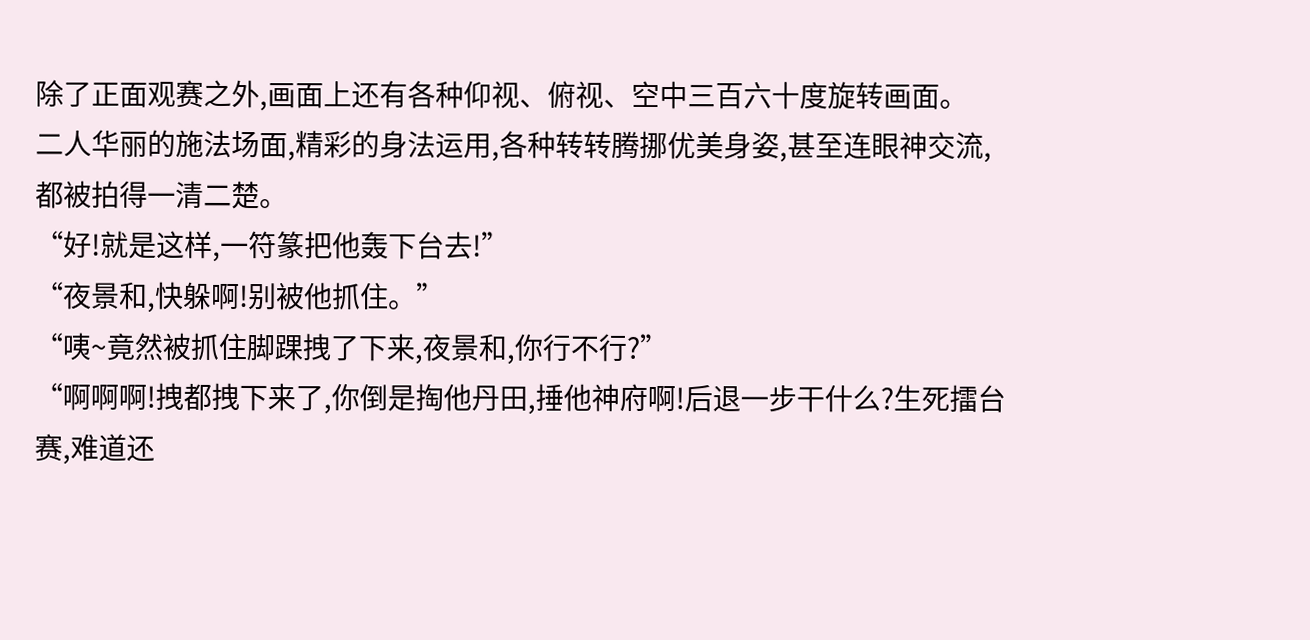除了正面观赛之外,画面上还有各种仰视、俯视、空中三百六十度旋转画面。
二人华丽的施法场面,精彩的身法运用,各种转转腾挪优美身姿,甚至连眼神交流,都被拍得一清二楚。
“好!就是这样,一符篆把他轰下台去!”
“夜景和,快躲啊!别被他抓住。”
“咦~竟然被抓住脚踝拽了下来,夜景和,你行不行?”
“啊啊啊!拽都拽下来了,你倒是掏他丹田,捶他神府啊!后退一步干什么?生死擂台赛,难道还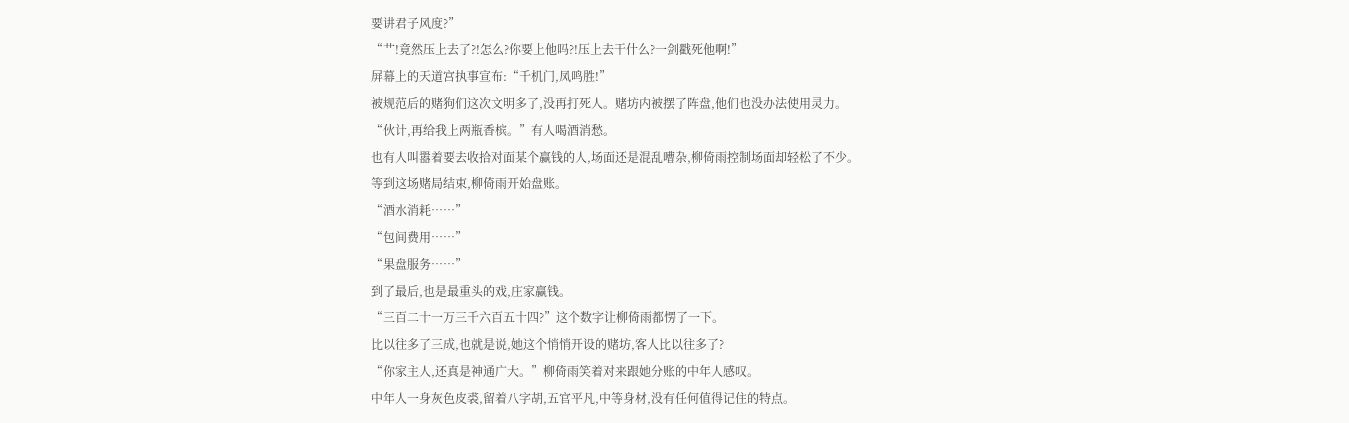要讲君子风度?”
“艹!竟然压上去了?!怎么?你要上他吗?!压上去干什么?一剑戳死他啊!”
屏幕上的天道宫执事宣布:“千机门,凤鸣胜!”
被规范后的赌狗们这次文明多了,没再打死人。赌坊内被摆了阵盘,他们也没办法使用灵力。
“伙计,再给我上两瓶香槟。”有人喝酒消愁。
也有人叫嚣着要去收拾对面某个赢钱的人,场面还是混乱嘈杂,柳倚雨控制场面却轻松了不少。
等到这场赌局结束,柳倚雨开始盘账。
“酒水消耗……”
“包间费用……”
“果盘服务……”
到了最后,也是最重头的戏,庄家赢钱。
“三百二十一万三千六百五十四?”这个数字让柳倚雨都愣了一下。
比以往多了三成,也就是说,她这个悄悄开设的赌坊,客人比以往多了?
“你家主人,还真是神通广大。”柳倚雨笑着对来跟她分账的中年人感叹。
中年人一身灰色皮裘,留着八字胡,五官平凡,中等身材,没有任何值得记住的特点。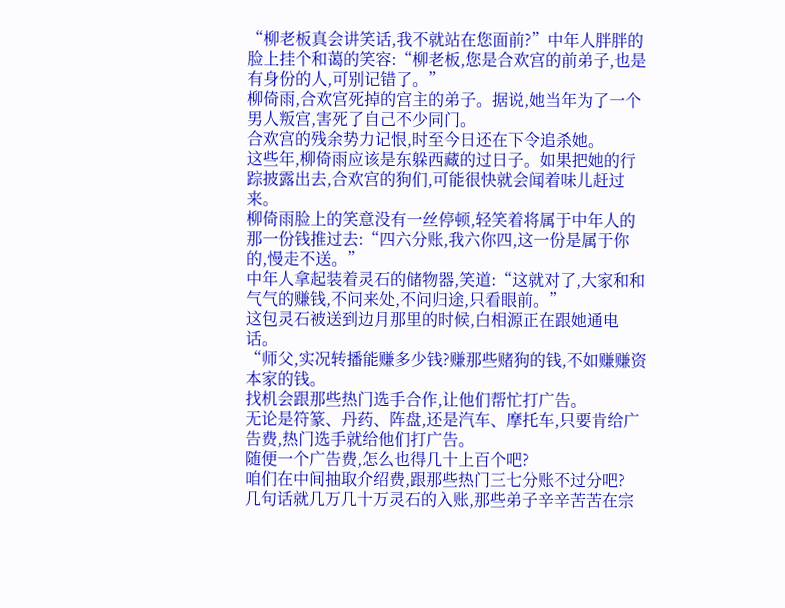“柳老板真会讲笑话,我不就站在您面前?”中年人胖胖的脸上挂个和蔼的笑容:“柳老板,您是合欢宫的前弟子,也是有身份的人,可别记错了。”
柳倚雨,合欢宫死掉的宫主的弟子。据说,她当年为了一个男人叛宫,害死了自己不少同门。
合欢宫的残余势力记恨,时至今日还在下令追杀她。
这些年,柳倚雨应该是东躲西藏的过日子。如果把她的行踪披露出去,合欢宫的狗们,可能很快就会闻着味儿赶过来。
柳倚雨脸上的笑意没有一丝停顿,轻笑着将属于中年人的那一份钱推过去:“四六分账,我六你四,这一份是属于你的,慢走不送。”
中年人拿起装着灵石的储物器,笑道:“这就对了,大家和和气气的赚钱,不问来处,不问归途,只看眼前。”
这包灵石被送到边月那里的时候,白相源正在跟她通电话。
“师父,实况转播能赚多少钱?赚那些赌狗的钱,不如赚赚资本家的钱。
找机会跟那些热门选手合作,让他们帮忙打广告。
无论是符篆、丹药、阵盘,还是汽车、摩托车,只要肯给广告费,热门选手就给他们打广告。
随便一个广告费,怎么也得几十上百个吧?
咱们在中间抽取介绍费,跟那些热门三七分账不过分吧?
几句话就几万几十万灵石的入账,那些弟子辛辛苦苦在宗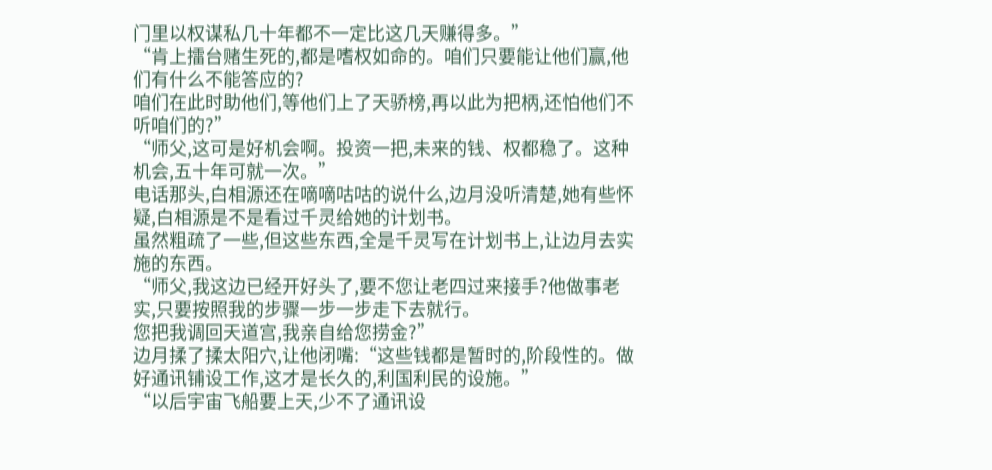门里以权谋私几十年都不一定比这几天赚得多。”
“肯上擂台赌生死的,都是嗜权如命的。咱们只要能让他们赢,他们有什么不能答应的?
咱们在此时助他们,等他们上了天骄榜,再以此为把柄,还怕他们不听咱们的?”
“师父,这可是好机会啊。投资一把,未来的钱、权都稳了。这种机会,五十年可就一次。”
电话那头,白相源还在嘀嘀咕咕的说什么,边月没听清楚,她有些怀疑,白相源是不是看过千灵给她的计划书。
虽然粗疏了一些,但这些东西,全是千灵写在计划书上,让边月去实施的东西。
“师父,我这边已经开好头了,要不您让老四过来接手?他做事老实,只要按照我的步骤一步一步走下去就行。
您把我调回天道宫,我亲自给您捞金?”
边月揉了揉太阳穴,让他闭嘴:“这些钱都是暂时的,阶段性的。做好通讯铺设工作,这才是长久的,利国利民的设施。”
“以后宇宙飞船要上天,少不了通讯设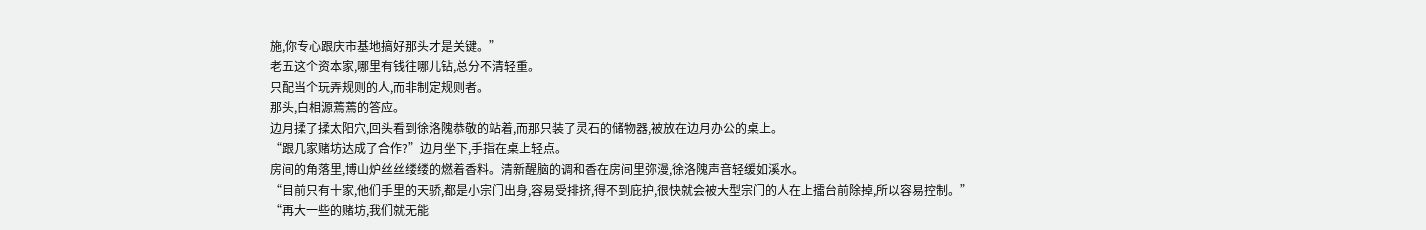施,你专心跟庆市基地搞好那头才是关键。”
老五这个资本家,哪里有钱往哪儿钻,总分不清轻重。
只配当个玩弄规则的人,而非制定规则者。
那头,白相源蔫蔫的答应。
边月揉了揉太阳穴,回头看到徐洛隗恭敬的站着,而那只装了灵石的储物器,被放在边月办公的桌上。
“跟几家赌坊达成了合作?”边月坐下,手指在桌上轻点。
房间的角落里,博山炉丝丝缕缕的燃着香料。清新醒脑的调和香在房间里弥漫,徐洛隗声音轻缓如溪水。
“目前只有十家,他们手里的天骄,都是小宗门出身,容易受排挤,得不到庇护,很快就会被大型宗门的人在上擂台前除掉,所以容易控制。”
“再大一些的赌坊,我们就无能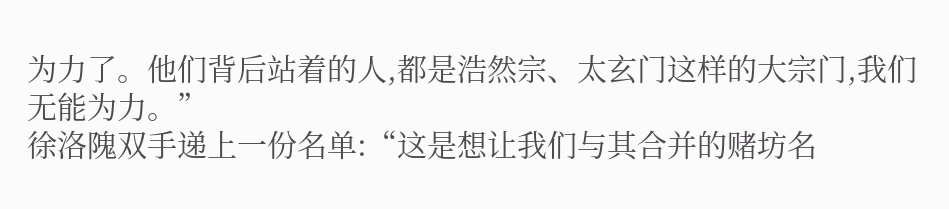为力了。他们背后站着的人,都是浩然宗、太玄门这样的大宗门,我们无能为力。”
徐洛隗双手递上一份名单:“这是想让我们与其合并的赌坊名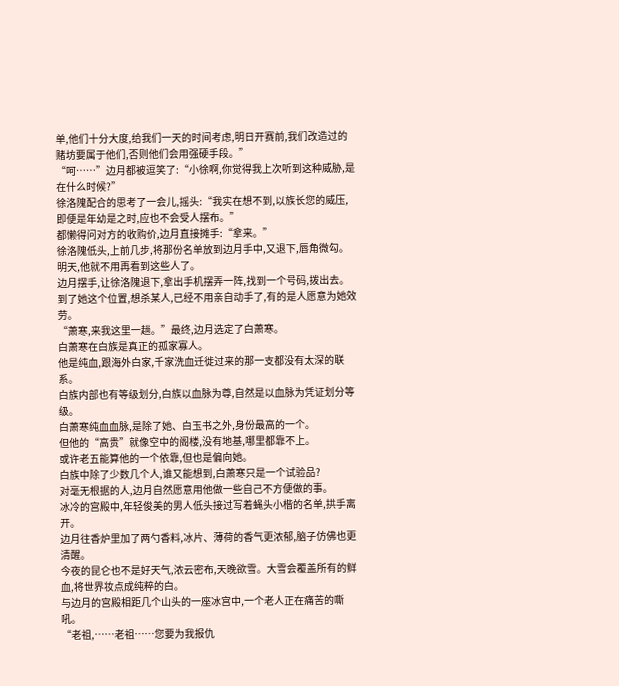单,他们十分大度,给我们一天的时间考虑,明日开赛前,我们改造过的赌坊要属于他们,否则他们会用强硬手段。”
“呵……”边月都被逗笑了:“小徐啊,你觉得我上次听到这种威胁,是在什么时候?”
徐洛隗配合的思考了一会儿,摇头:“我实在想不到,以族长您的威压,即便是年幼是之时,应也不会受人摆布。”
都懒得问对方的收购价,边月直接摊手:“拿来。”
徐洛隗低头,上前几步,将那份名单放到边月手中,又退下,唇角微勾。
明天,他就不用再看到这些人了。
边月摆手,让徐洛隗退下,拿出手机摆弄一阵,找到一个号码,拨出去。
到了她这个位置,想杀某人,已经不用亲自动手了,有的是人愿意为她效劳。
“萧寒,来我这里一趟。”最终,边月选定了白萧寒。
白萧寒在白族是真正的孤家寡人。
他是纯血,跟海外白家,千家洗血迁徙过来的那一支都没有太深的联系。
白族内部也有等级划分,白族以血脉为尊,自然是以血脉为凭证划分等级。
白萧寒纯血血脉,是除了她、白玉书之外,身份最高的一个。
但他的“高贵”就像空中的阁楼,没有地基,哪里都靠不上。
或许老五能算他的一个依靠,但也是偏向她。
白族中除了少数几个人,谁又能想到,白萧寒只是一个试验品?
对毫无根据的人,边月自然愿意用他做一些自己不方便做的事。
冰冷的宫殿中,年轻俊美的男人低头接过写着蝇头小楷的名单,拱手离开。
边月往香炉里加了两勺香料,冰片、薄荷的香气更浓郁,脑子仿佛也更清醒。
今夜的昆仑也不是好天气,浓云密布,天晚欲雪。大雪会覆盖所有的鲜血,将世界妆点成纯粹的白。
与边月的宫殿相距几个山头的一座冰宫中,一个老人正在痛苦的嘶吼。
“老祖,……老祖……您要为我报仇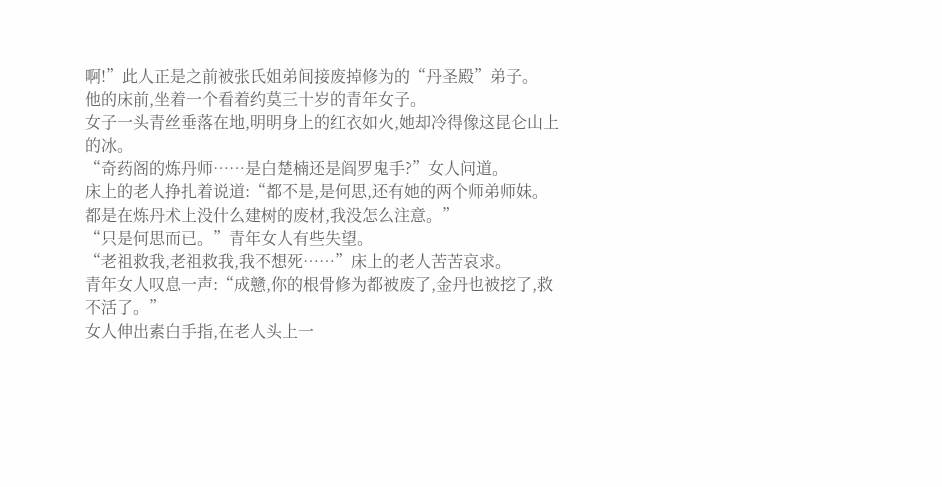啊!”此人正是之前被张氏姐弟间接废掉修为的“丹圣殿”弟子。
他的床前,坐着一个看着约莫三十岁的青年女子。
女子一头青丝垂落在地,明明身上的红衣如火,她却冷得像这昆仑山上的冰。
“奇药阁的炼丹师……是白楚楠还是阎罗鬼手?”女人问道。
床上的老人挣扎着说道:“都不是,是何思,还有她的两个师弟师妹。都是在炼丹术上没什么建树的废材,我没怎么注意。”
“只是何思而已。”青年女人有些失望。
“老祖救我,老祖救我,我不想死……”床上的老人苦苦哀求。
青年女人叹息一声:“成戆,你的根骨修为都被废了,金丹也被挖了,救不活了。”
女人伸出素白手指,在老人头上一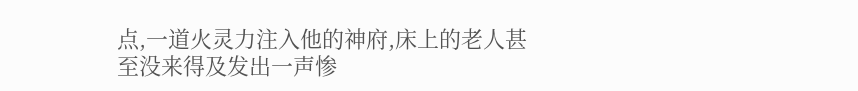点,一道火灵力注入他的神府,床上的老人甚至没来得及发出一声惨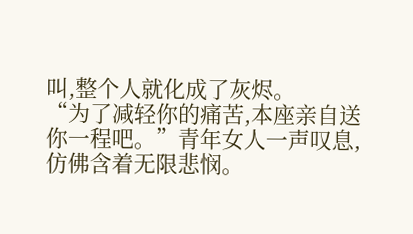叫,整个人就化成了灰烬。
“为了减轻你的痛苦,本座亲自送你一程吧。”青年女人一声叹息,仿佛含着无限悲悯。